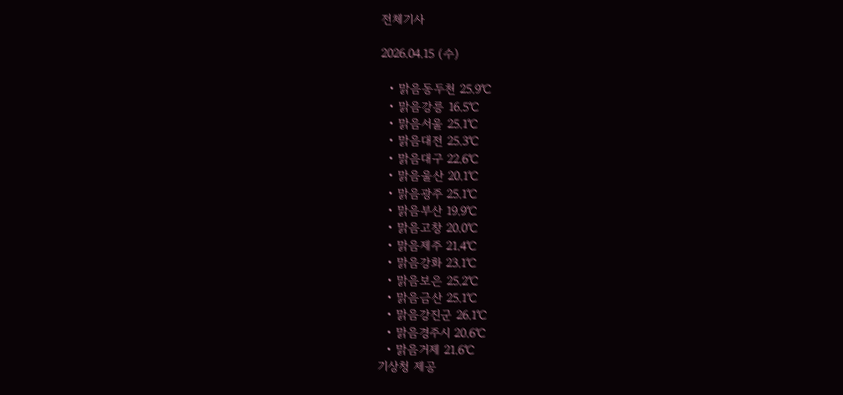전체기사

2026.04.15 (수)

  • 맑음동두천 25.9℃
  • 맑음강릉 16.5℃
  • 맑음서울 25.1℃
  • 맑음대전 25.3℃
  • 맑음대구 22.6℃
  • 맑음울산 20.1℃
  • 맑음광주 25.1℃
  • 맑음부산 19.9℃
  • 맑음고창 20.0℃
  • 맑음제주 21.4℃
  • 맑음강화 23.1℃
  • 맑음보은 25.2℃
  • 맑음금산 25.1℃
  • 맑음강진군 26.1℃
  • 맑음경주시 20.6℃
  • 맑음거제 21.6℃
기상청 제공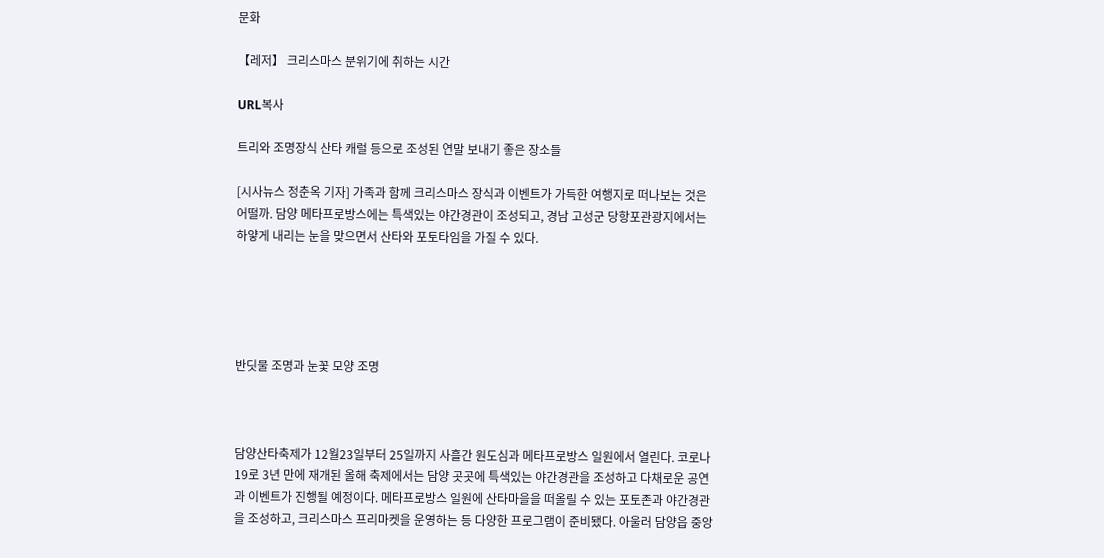문화

【레저】 크리스마스 분위기에 취하는 시간

URL복사

트리와 조명장식 산타 캐럴 등으로 조성된 연말 보내기 좋은 장소들

[시사뉴스 정춘옥 기자] 가족과 함께 크리스마스 장식과 이벤트가 가득한 여행지로 떠나보는 것은 어떨까. 담양 메타프로방스에는 특색있는 야간경관이 조성되고, 경남 고성군 당항포관광지에서는 하얗게 내리는 눈을 맞으면서 산타와 포토타임을 가질 수 있다.





반딧물 조명과 눈꽃 모양 조명



담양산타축제가 12월23일부터 25일까지 사흘간 원도심과 메타프로방스 일원에서 열린다. 코로나19로 3년 만에 재개된 올해 축제에서는 담양 곳곳에 특색있는 야간경관을 조성하고 다채로운 공연과 이벤트가 진행될 예정이다. 메타프로방스 일원에 산타마을을 떠올릴 수 있는 포토존과 야간경관을 조성하고, 크리스마스 프리마켓을 운영하는 등 다양한 프로그램이 준비됐다. 아울러 담양읍 중앙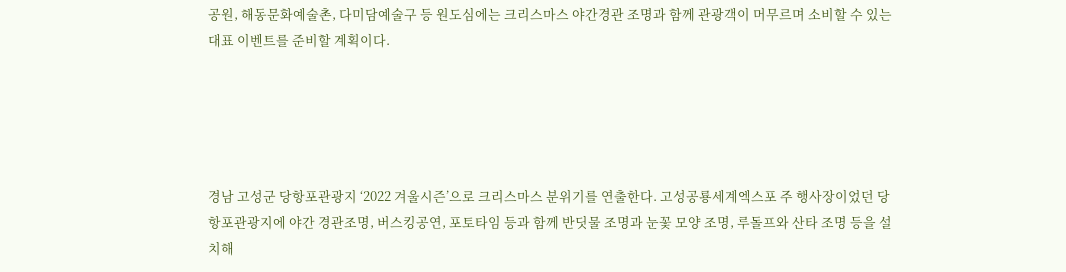공원, 해동문화예술촌, 다미담예술구 등 원도심에는 크리스마스 야간경관 조명과 함께 관광객이 머무르며 소비할 수 있는 대표 이벤트를 준비할 계획이다.





경남 고성군 당항포관광지 ‘2022 겨울시즌’으로 크리스마스 분위기를 연출한다. 고성공룡세계엑스포 주 행사장이었던 당항포관광지에 야간 경관조명, 버스킹공연, 포토타임 등과 함께 반딧물 조명과 눈꽃 모양 조명, 루돌프와 산타 조명 등을 설치해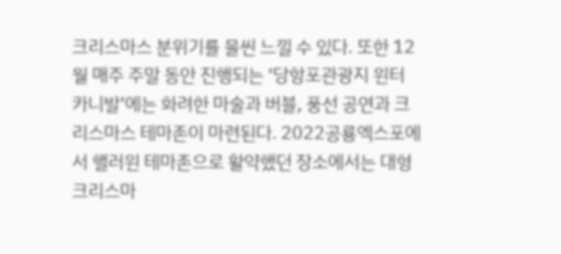크리스마스 분위기를 물씬 느낄 수 있다. 또한 12월 매주 주말 동안 진행되는 ‘당항포관광지 윈터 카니발’에는 화려한 마술과 버블, 풍선 공연과 크리스마스 테마존이 마련된다. 2022공룡엑스포에서 핼러윈 테마존으로 활약했던 장소에서는 대형 크리스마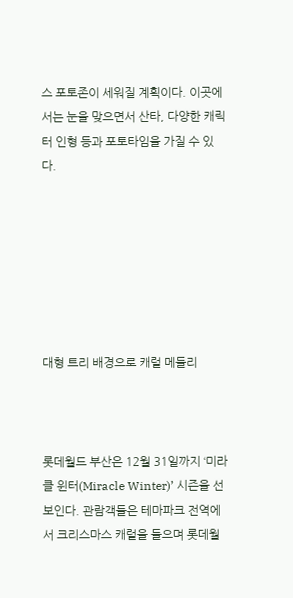스 포토존이 세워질 계획이다. 이곳에서는 눈을 맞으면서 산타, 다양한 캐릭터 인형 등과 포토타임을 가질 수 있다.







대형 트리 배경으로 캐럴 메들리



롯데월드 부산은 12월 31일까지 ‘미라클 윈터(Miracle Winter)’ 시즌을 선보인다. 관람객들은 테마파크 전역에서 크리스마스 캐럴을 들으며 롯데월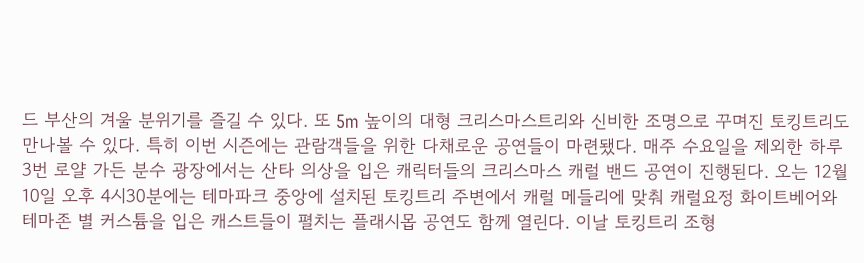드 부산의 겨울 분위기를 즐길 수 있다. 또 5m 높이의 대형 크리스마스트리와 신비한 조명으로 꾸며진 토킹트리도 만나볼 수 있다. 특히 이번 시즌에는 관람객들을 위한 다채로운 공연들이 마련됐다. 매주 수요일을 제외한 하루 3번 로얄 가든 분수 광장에서는 산타 의상을 입은 캐릭터들의 크리스마스 캐럴 밴드 공연이 진행된다. 오는 12월 10일 오후 4시30분에는 테마파크 중앙에 설치된 토킹트리 주변에서 캐럴 메들리에 맞춰 캐럴요정 화이트베어와 테마존 별 커스튬을 입은 캐스트들이 펼치는 플래시몹 공연도 함께 열린다. 이날 토킹트리 조형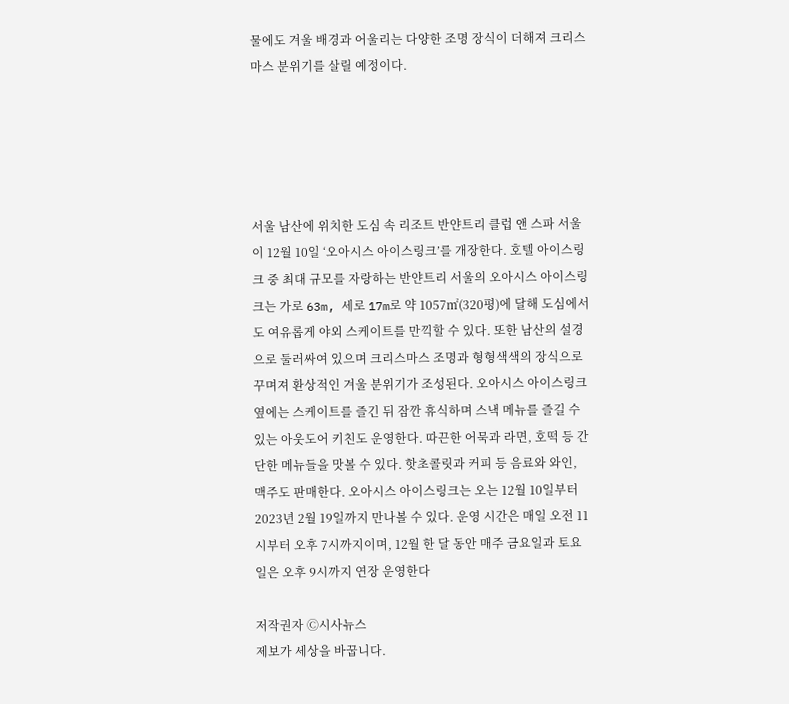물에도 겨울 배경과 어울리는 다양한 조명 장식이 더해져 크리스마스 분위기를 살릴 예정이다.





서울 남산에 위치한 도심 속 리조트 반얀트리 클럽 앤 스파 서울이 12월 10일 ‘오아시스 아이스링크’를 개장한다. 호텔 아이스링크 중 최대 규모를 자랑하는 반얀트리 서울의 오아시스 아이스링크는 가로 63m, 세로 17m로 약 1057㎡(320평)에 달해 도심에서도 여유롭게 야외 스케이트를 만끽할 수 있다. 또한 남산의 설경으로 둘러싸여 있으며 크리스마스 조명과 형형색색의 장식으로 꾸며져 환상적인 겨울 분위기가 조성된다. 오아시스 아이스링크 옆에는 스케이트를 즐긴 뒤 잠깐 휴식하며 스낵 메뉴를 즐길 수 있는 아웃도어 키친도 운영한다. 따끈한 어묵과 라면, 호떡 등 간단한 메뉴들을 맛볼 수 있다. 핫초콜릿과 커피 등 음료와 와인, 맥주도 판매한다. 오아시스 아이스링크는 오는 12월 10일부터 2023년 2월 19일까지 만나볼 수 있다. 운영 시간은 매일 오전 11시부터 오후 7시까지이며, 12월 한 달 동안 매주 금요일과 토요일은 오후 9시까지 연장 운영한다

저작권자 Ⓒ시사뉴스
제보가 세상을 바꿉니다.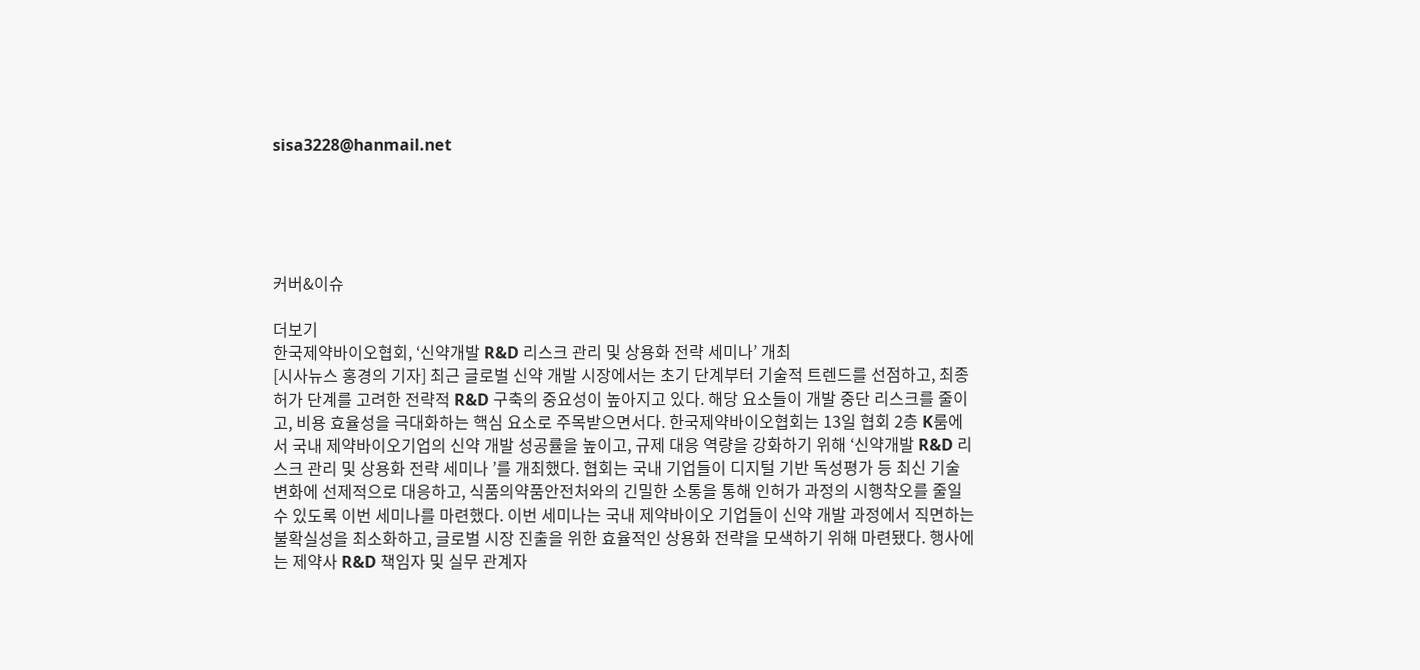sisa3228@hanmail.net





커버&이슈

더보기
한국제약바이오협회, ‘신약개발 R&D 리스크 관리 및 상용화 전략 세미나’ 개최
[시사뉴스 홍경의 기자] 최근 글로벌 신약 개발 시장에서는 초기 단계부터 기술적 트렌드를 선점하고, 최종 허가 단계를 고려한 전략적 R&D 구축의 중요성이 높아지고 있다. 해당 요소들이 개발 중단 리스크를 줄이고, 비용 효율성을 극대화하는 핵심 요소로 주목받으면서다. 한국제약바이오협회는 13일 협회 2층 K룸에서 국내 제약바이오기업의 신약 개발 성공률을 높이고, 규제 대응 역량을 강화하기 위해 ‘신약개발 R&D 리스크 관리 및 상용화 전략 세미나 ’를 개최했다. 협회는 국내 기업들이 디지털 기반 독성평가 등 최신 기술 변화에 선제적으로 대응하고, 식품의약품안전처와의 긴밀한 소통을 통해 인허가 과정의 시행착오를 줄일 수 있도록 이번 세미나를 마련했다. 이번 세미나는 국내 제약바이오 기업들이 신약 개발 과정에서 직면하는 불확실성을 최소화하고, 글로벌 시장 진출을 위한 효율적인 상용화 전략을 모색하기 위해 마련됐다. 행사에는 제약사 R&D 책임자 및 실무 관계자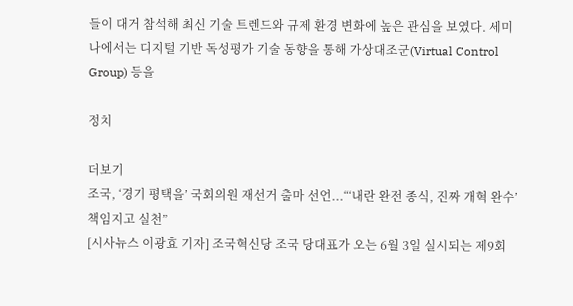들이 대거 참석해 최신 기술 트렌드와 규제 환경 변화에 높은 관심을 보였다. 세미나에서는 디지털 기반 독성평가 기술 동향을 통해 가상대조군(Virtual Control Group) 등을

정치

더보기
조국, ‘경기 평택을’ 국회의원 재선거 출마 선언...“‘내란 완전 종식, 진짜 개혁 완수’ 책임지고 실천”
[시사뉴스 이광효 기자] 조국혁신당 조국 당대표가 오는 6월 3일 실시되는 제9회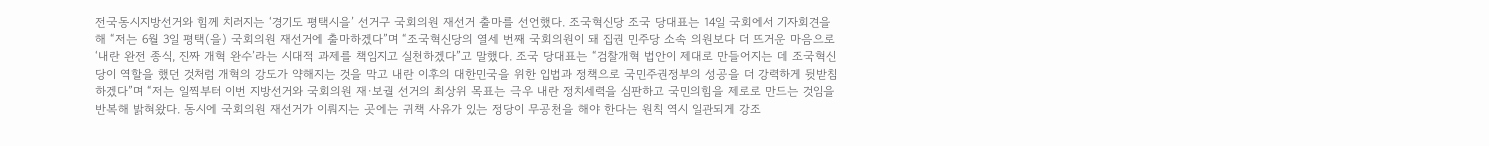전국동시지방선거와 힘께 치러지는 ‘경기도 평택시을’ 선거구 국회의원 재선거 출마를 선언했다. 조국혁신당 조국 당대표는 14일 국회에서 기자회견을 해 “저는 6월 3일 평택(을) 국회의원 재선거에 출마하겠다”며 “조국혁신당의 열세 번째 국회의원이 돼 집권 민주당 소속 의원보다 더 뜨거운 마음으로 ‘내란 완전 종식, 진짜 개혁 완수’라는 시대적 과제를 책임지고 실천하겠다”고 말했다. 조국 당대표는 “검찰개혁 법안이 제대로 만들어지는 데 조국혁신당이 역할을 했던 것처럼 개혁의 강도가 약해지는 것을 막고 내란 이후의 대한민국을 위한 입법과 정책으로 국민주권정부의 성공을 더 강력하게 뒷받침하겠다”며 “저는 일찍부터 이번 지방선거와 국회의원 재·보궐 선거의 최상위 목표는 극우 내란 정치세력을 심판하고 국민의힘을 제로로 만드는 것임을 반복해 밝혀왔다. 동시에 국회의원 재선거가 이뤄지는 곳에는 귀책 사유가 있는 정당이 무공천을 해야 한다는 원칙 역시 일관되게 강조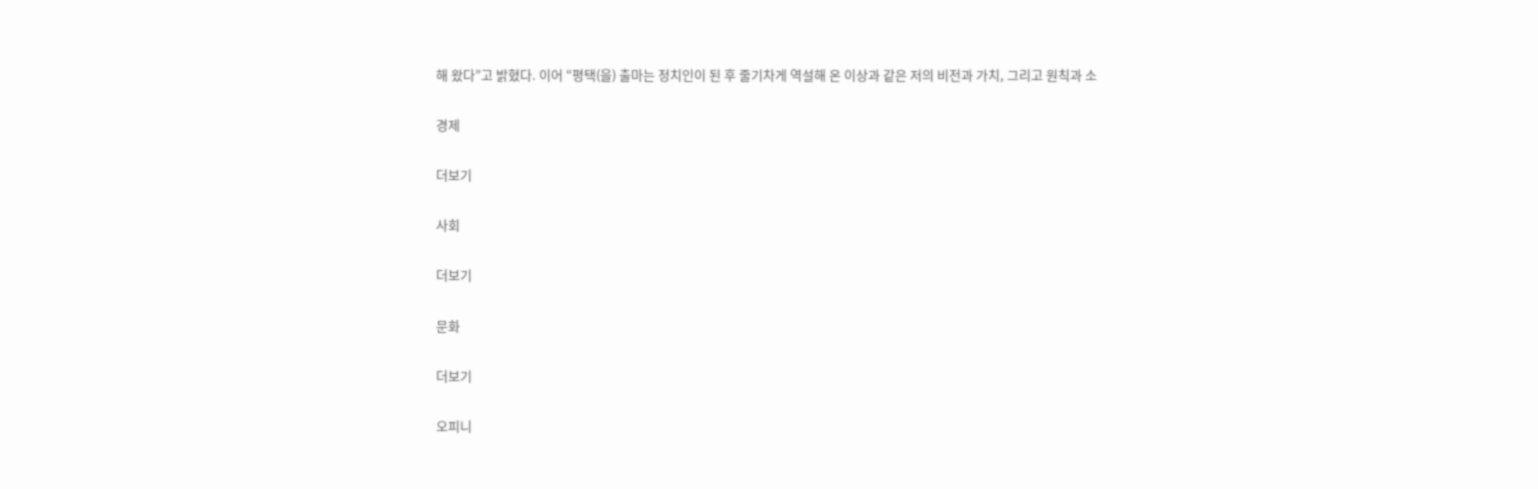해 왔다”고 밝혔다. 이어 “평택(을) 출마는 정치인이 된 후 줄기차게 역설해 온 이상과 같은 저의 비전과 가치, 그리고 원칙과 소

경제

더보기

사회

더보기

문화

더보기

오피니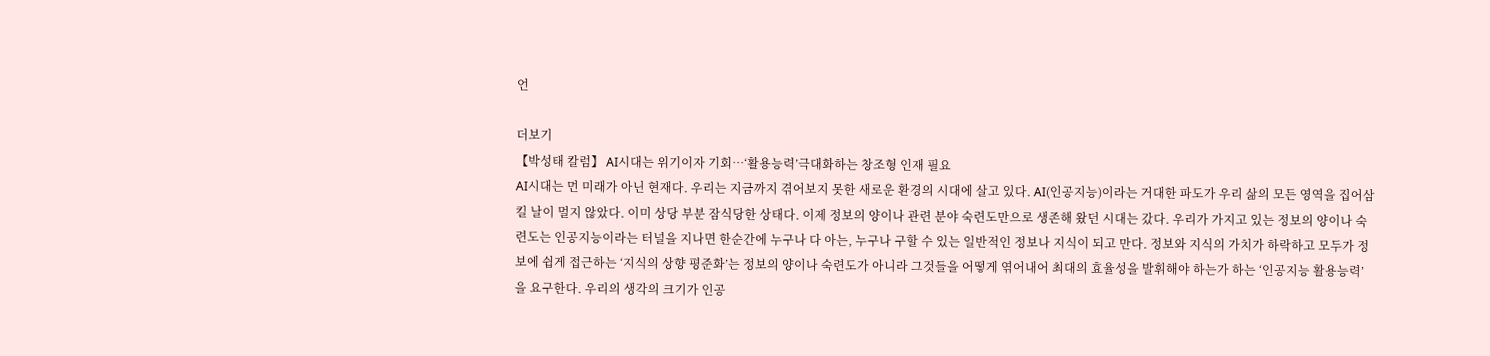언

더보기
【박성태 칼럼】 AI시대는 위기이자 기회…‘활용능력’극대화하는 창조형 인재 필요
AI시대는 먼 미래가 아닌 현재다. 우리는 지금까지 겪어보지 못한 새로운 환경의 시대에 살고 있다. AI(인공지능)이라는 거대한 파도가 우리 삶의 모든 영역을 집어삼킬 날이 멀지 않았다. 이미 상당 부분 잠식당한 상태다. 이제 정보의 양이나 관련 분야 숙련도만으로 생존해 왔던 시대는 갔다. 우리가 가지고 있는 정보의 양이나 숙련도는 인공지능이라는 터널을 지나면 한순간에 누구나 다 아는, 누구나 구할 수 있는 일반적인 정보나 지식이 되고 만다. 정보와 지식의 가치가 하락하고 모두가 정보에 쉽게 접근하는 ‘지식의 상향 평준화’는 정보의 양이나 숙련도가 아니라 그것들을 어떻게 엮어내어 최대의 효율성을 발휘해야 하는가 하는 ‘인공지능 활용능력’을 요구한다. 우리의 생각의 크기가 인공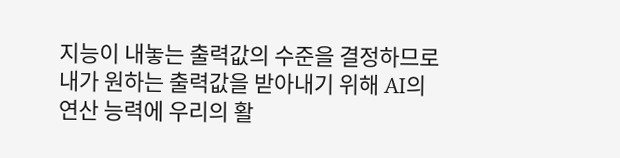지능이 내놓는 출력값의 수준을 결정하므로 내가 원하는 출력값을 받아내기 위해 AI의 연산 능력에 우리의 활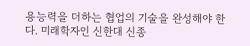용능력을 더하는 협업의 기술을 완성해야 한다. 미래학자인 신한대 신종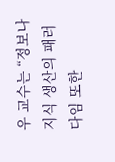우 교수는 “정보나 지식 생산의 패러다임 또한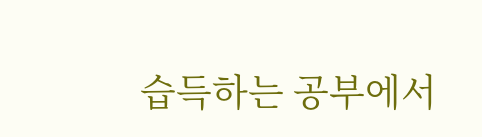습득하는 공부에서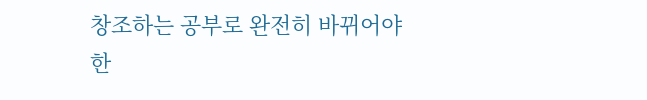창조하는 공부로 완전히 바뀌어야 한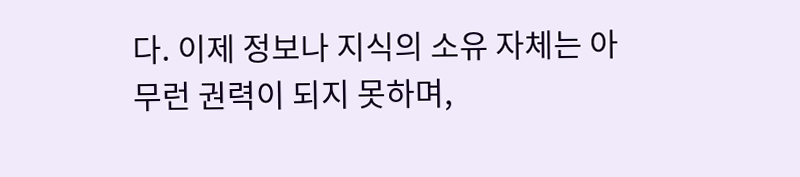다. 이제 정보나 지식의 소유 자체는 아무런 권력이 되지 못하며,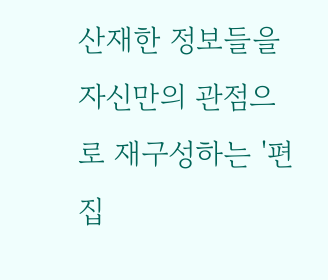산재한 정보들을 자신만의 관점으로 재구성하는 '편집